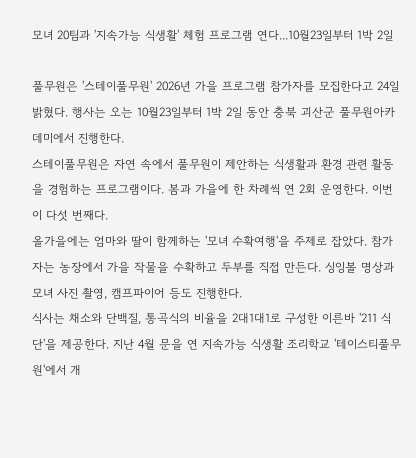모녀 20팀과 '지속가능 식생활' 체험 프로그램 연다...10월23일부터 1박 2일

풀무원은 '스테이풀무원' 2026년 가을 프로그램 참가자를 모집한다고 24일 밝혔다. 행사는 오는 10월23일부터 1박 2일 동안 충북 괴산군 풀무원아카데미에서 진행한다.
스테이풀무원은 자연 속에서 풀무원이 제안하는 식생활과 환경 관련 활동을 경험하는 프로그램이다. 봄과 가을에 한 차례씩 연 2회 운영한다. 이번이 다섯 번째다.
올가을에는 엄마와 딸이 함께하는 '모녀 수확여행'을 주제로 잡았다. 참가자는 농장에서 가을 작물을 수확하고 두부를 직접 만든다. 싱잉볼 명상과 모녀 사진 촬영, 캠프파이어 등도 진행한다.
식사는 채소와 단백질, 통곡식의 비율을 2대1대1로 구성한 이른바 '211 식단'을 제공한다. 지난 4월 문을 연 지속가능 식생활 조리학교 '테이스티풀무원'에서 개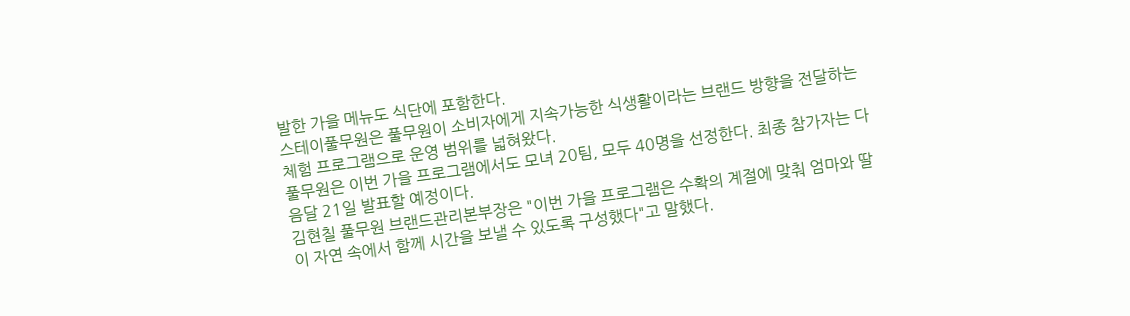발한 가을 메뉴도 식단에 포함한다.
스테이풀무원은 풀무원이 소비자에게 지속가능한 식생활이라는 브랜드 방향을 전달하는 체험 프로그램으로 운영 범위를 넓혀왔다.
풀무원은 이번 가을 프로그램에서도 모녀 20팀, 모두 40명을 선정한다. 최종 참가자는 다음달 21일 발표할 예정이다.
김현칠 풀무원 브랜드관리본부장은 "이번 가을 프로그램은 수확의 계절에 맞춰 엄마와 딸이 자연 속에서 함께 시간을 보낼 수 있도록 구성했다"고 말했다.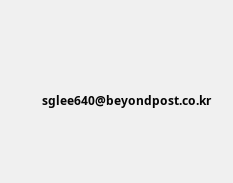sglee640@beyondpost.co.kr